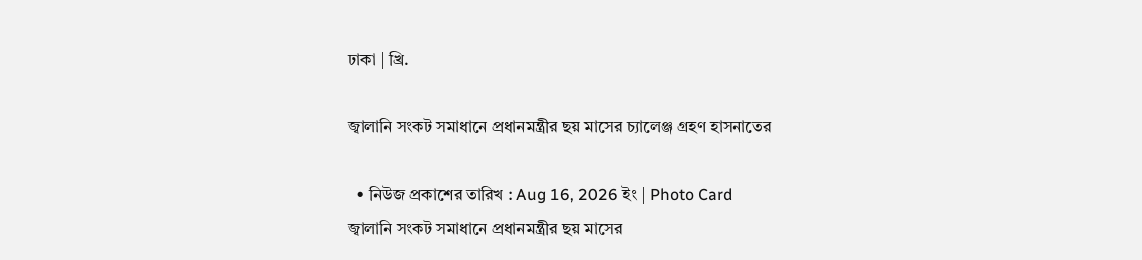ঢাকা | খ্রি.

জ্বালানি সংকট সমাধানে প্রধানমন্ত্রীর ছয় মাসের চ্যালেঞ্জ গ্রহণ হাসনাতের

  • নিউজ প্রকাশের তারিখ : Aug 16, 2026 ইং | Photo Card
জ্বালানি সংকট সমাধানে প্রধানমন্ত্রীর ছয় মাসের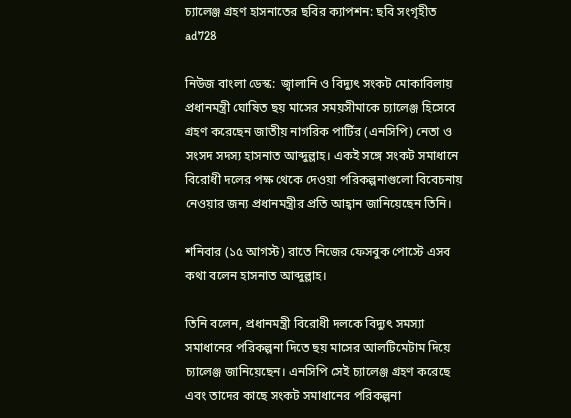চ্যালেঞ্জ গ্রহণ হাসনাতের ছবির ক্যাপশন: ছবি সংগৃহীত
ad728

নিউজ বাংলা ডেস্ক:  জ্বালানি ও বিদ্যুৎ সংকট মোকাবিলায় প্রধানমন্ত্রী ঘোষিত ছয় মাসের সময়সীমাকে চ্যালেঞ্জ হিসেবে গ্রহণ করেছেন জাতীয় নাগরিক পার্টির (এনসিপি) নেতা ও সংসদ সদস্য হাসনাত আব্দুল্লাহ। একই সঙ্গে সংকট সমাধানে বিরোধী দলের পক্ষ থেকে দেওয়া পরিকল্পনাগুলো বিবেচনায় নেওয়ার জন্য প্রধানমন্ত্রীর প্রতি আহ্বান জানিয়েছেন তিনি।

শনিবার (১৫ আগস্ট) রাতে নিজের ফেসবুক পোস্টে এসব কথা বলেন হাসনাত আব্দুল্লাহ।

তিনি বলেন, প্রধানমন্ত্রী বিরোধী দলকে বিদ্যুৎ সমস্যা সমাধানের পরিকল্পনা দিতে ছয় মাসের আলটিমেটাম দিয়ে চ্যালেঞ্জ জানিয়েছেন। এনসিপি সেই চ্যালেঞ্জ গ্রহণ করেছে এবং তাদের কাছে সংকট সমাধানের পরিকল্পনা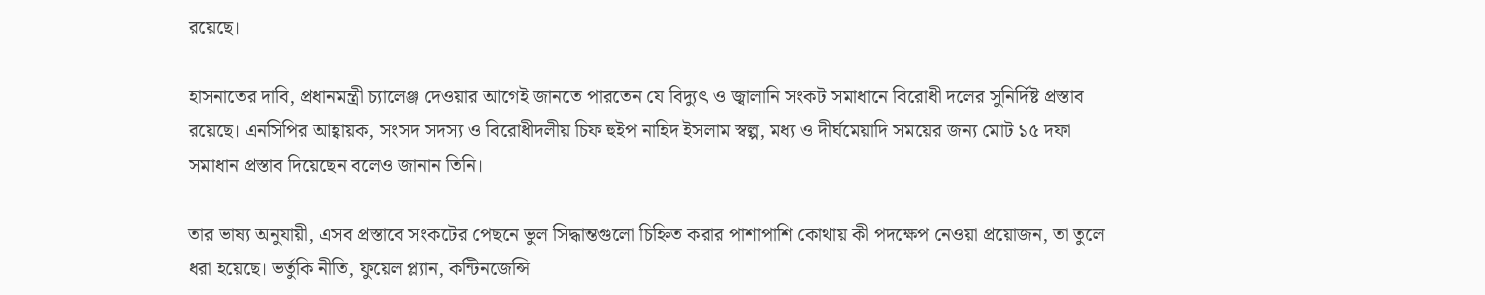রয়েছে।

হাসনাতের দাবি, প্রধানমন্ত্রী চ্যালেঞ্জ দেওয়ার আগেই জানতে পারতেন যে বিদ্যুৎ ও জ্বালানি সংকট সমাধানে বিরোধী দলের সুনির্দিষ্ট প্রস্তাব রয়েছে। এনসিপির আহ্বায়ক, সংসদ সদস্য ও বিরোধীদলীয় চিফ হুইপ নাহিদ ইসলাম স্বল্প, মধ্য ও দীর্ঘমেয়াদি সময়ের জন্য মোট ১৫ দফা সমাধান প্রস্তাব দিয়েছেন বলেও জানান তিনি।

তার ভাষ্য অনুযায়ী, এসব প্রস্তাবে সংকটের পেছনে ভুল সিদ্ধান্তগুলো চিহ্নিত করার পাশাপাশি কোথায় কী পদক্ষেপ নেওয়া প্রয়োজন, তা তুলে ধরা হয়েছে। ভর্তুকি নীতি, ফুয়েল প্ল্যান, কন্টিনজেন্সি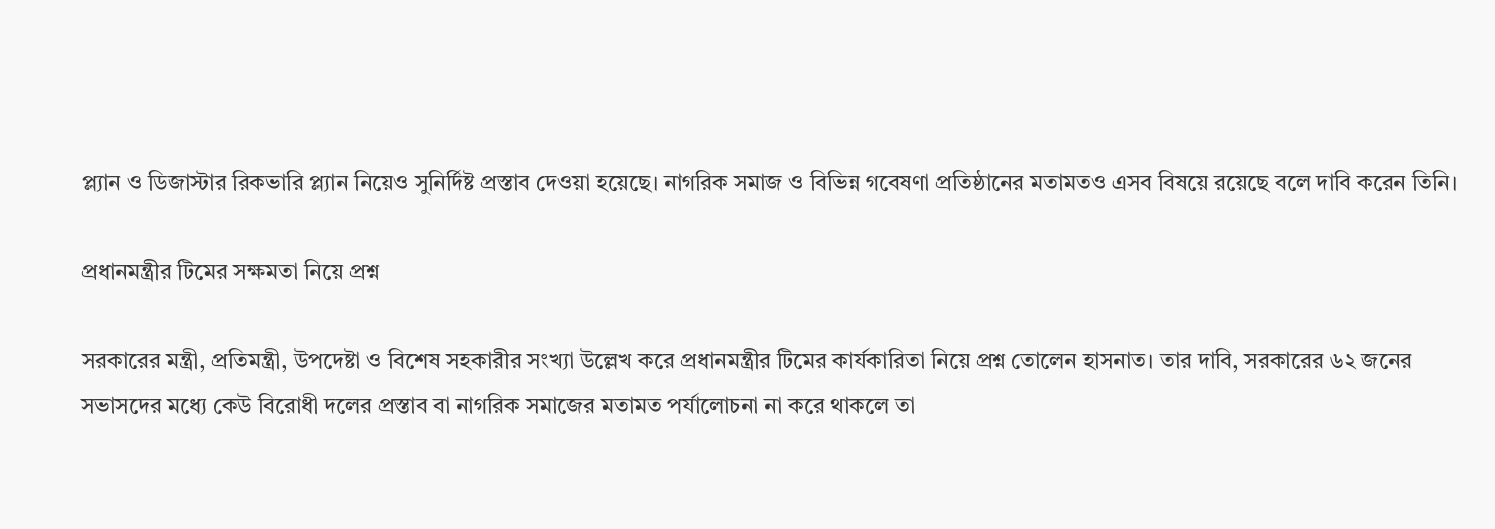প্ল্যান ও ডিজাস্টার রিকভারি প্ল্যান নিয়েও সুনির্দিষ্ট প্রস্তাব দেওয়া হয়েছে। নাগরিক সমাজ ও বিভিন্ন গবেষণা প্রতিষ্ঠানের মতামতও এসব বিষয়ে রয়েছে বলে দাবি করেন তিনি।

প্রধানমন্ত্রীর টিমের সক্ষমতা নিয়ে প্রশ্ন

সরকারের মন্ত্রী, প্রতিমন্ত্রী, উপদেষ্টা ও বিশেষ সহকারীর সংখ্যা উল্লেখ করে প্রধানমন্ত্রীর টিমের কার্যকারিতা নিয়ে প্রশ্ন তোলেন হাসনাত। তার দাবি, সরকারের ৬২ জনের সভাসদের মধ্যে কেউ বিরোধী দলের প্রস্তাব বা নাগরিক সমাজের মতামত পর্যালোচনা না করে থাকলে তা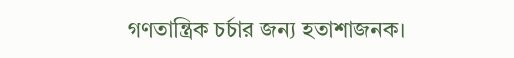গণতান্ত্রিক চর্চার জন্য হতাশাজনক।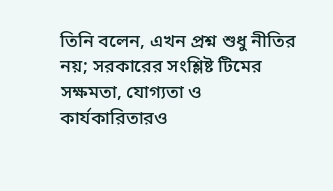তিনি বলেন, এখন প্রশ্ন শুধু নীতির নয়; সরকারের সংশ্লিষ্ট টিমের সক্ষমতা, যোগ্যতা ও কার্যকারিতারও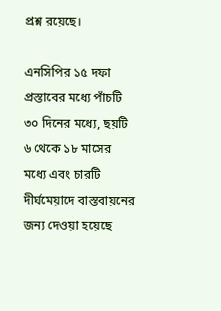প্রশ্ন রয়েছে।

এনসিপির ১৫ দফা প্রস্তাবের মধ্যে পাঁচটি ৩০ দিনের মধ্যে, ছয়টি ৬ থেকে ১৮ মাসের মধ্যে এবং চারটি দীর্ঘমেয়াদে বাস্তবায়নের জন্য দেওয়া হয়েছে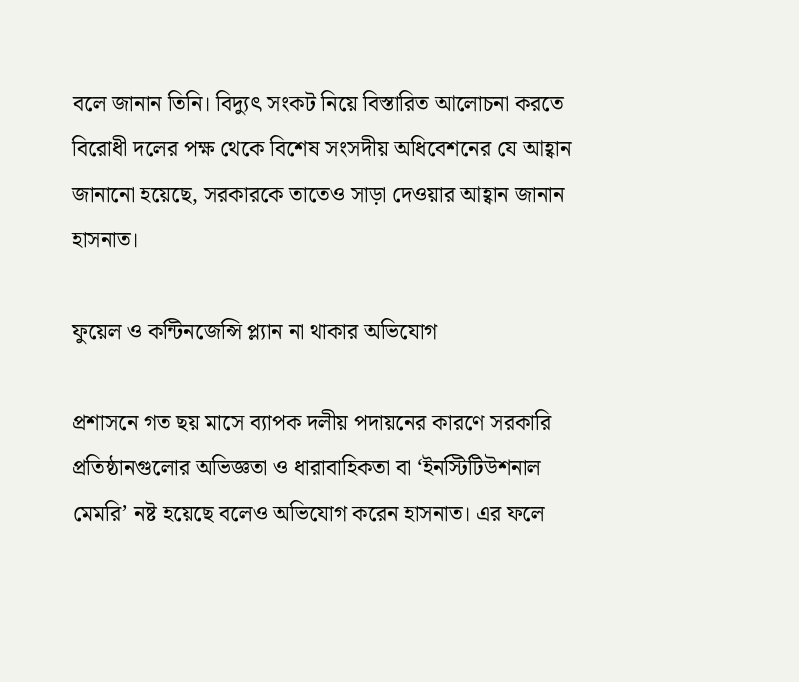বলে জানান তিনি। বিদ্যুৎ সংকট নিয়ে বিস্তারিত আলোচনা করতে বিরোধী দলের পক্ষ থেকে বিশেষ সংসদীয় অধিবেশনের যে আহ্বান জানানো হয়েছে, সরকারকে তাতেও সাড়া দেওয়ার আহ্বান জানান হাসনাত।

ফুয়েল ও কন্টিনজেন্সি প্ল্যান না থাকার অভিযোগ

প্রশাসনে গত ছয় মাসে ব্যাপক দলীয় পদায়নের কারণে সরকারি প্রতিষ্ঠানগুলোর অভিজ্ঞতা ও ধারাবাহিকতা বা ‘ইনস্টিটিউশনাল মেমরি’ নষ্ট হয়েছে বলেও অভিযোগ করেন হাসনাত। এর ফলে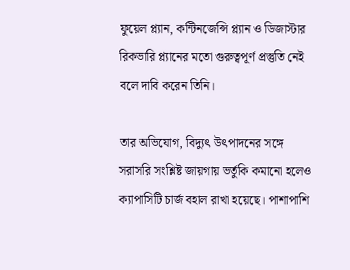ফুয়েল প্ল্যান, কন্টিনজেন্সি প্ল্যান ও ডিজাস্টার রিকভারি প্ল্যানের মতো গুরুত্বপূর্ণ প্রস্তুতি নেই বলে দাবি করেন তিনি।

তার অভিযোগ, বিদ্যুৎ উৎপাদনের সঙ্গে সরাসরি সংশ্লিষ্ট জায়গায় ভর্তুকি কমানো হলেও ক্যাপাসিটি চার্জ বহাল রাখা হয়েছে। পাশাপাশি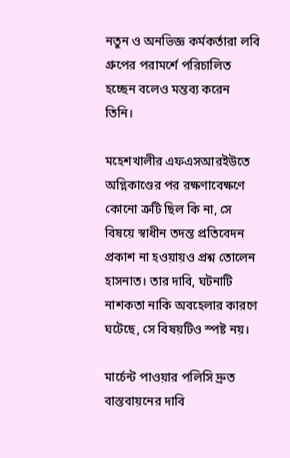নতুন ও অনভিজ্ঞ কর্মকর্তারা লবি গ্রুপের পরামর্শে পরিচালিত হচ্ছেন বলেও মন্তব্য করেন তিনি।

মহেশখালীর এফএসআরইউতে অগ্নিকাণ্ডের পর রক্ষণাবেক্ষণে কোনো ত্রুটি ছিল কি না, সে বিষয়ে স্বাধীন তদন্ত প্রতিবেদন প্রকাশ না হওয়ায়ও প্রশ্ন তোলেন হাসনাত। তার দাবি, ঘটনাটি নাশকতা নাকি অবহেলার কারণে ঘটেছে, সে বিষয়টিও স্পষ্ট নয়।

মার্চেন্ট পাওয়ার পলিসি দ্রুত বাস্তবায়নের দাবি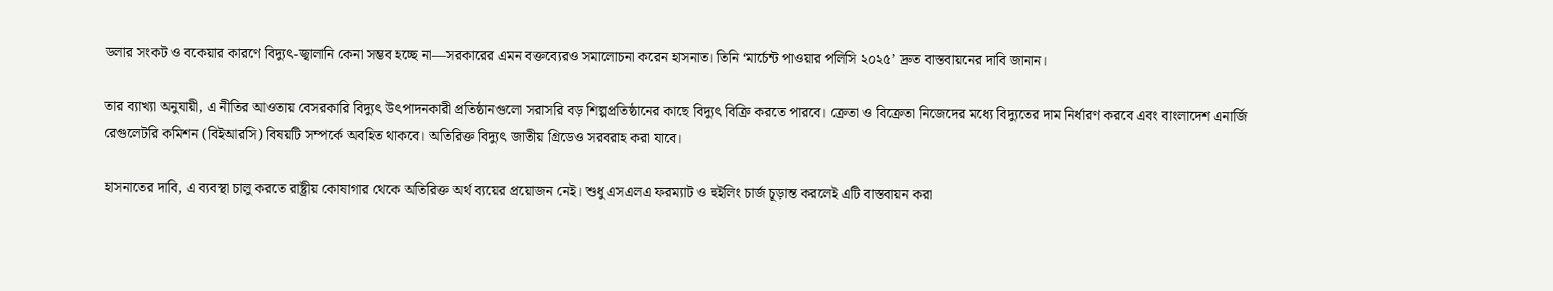ডলার সংকট ও বকেয়ার কারণে বিদ্যুৎ-জ্বালানি কেনা সম্ভব হচ্ছে না—সরকারের এমন বক্তব্যেরও সমালোচনা করেন হাসনাত। তিনি ‘মার্চেন্ট পাওয়ার পলিসি ২০২৫’ দ্রুত বাস্তবায়নের দাবি জানান।

তার ব্যাখ্যা অনুযায়ী, এ নীতির আওতায় বেসরকারি বিদ্যুৎ উৎপাদনকারী প্রতিষ্ঠানগুলো সরাসরি বড় শিল্পপ্রতিষ্ঠানের কাছে বিদ্যুৎ বিক্রি করতে পারবে। ক্রেতা ও বিক্রেতা নিজেদের মধ্যে বিদ্যুতের দাম নির্ধারণ করবে এবং বাংলাদেশ এনার্জি রেগুলেটরি কমিশন (বিইআরসি) বিষয়টি সম্পর্কে অবহিত থাকবে। অতিরিক্ত বিদ্যুৎ জাতীয় গ্রিডেও সরবরাহ করা যাবে।

হাসনাতের দাবি, এ ব্যবস্থা চালু করতে রাষ্ট্রীয় কোষাগার থেকে অতিরিক্ত অর্থ ব্যয়ের প্রয়োজন নেই। শুধু এসএলএ ফরম্যাট ও হুইলিং চার্জ চূড়ান্ত করলেই এটি বাস্তবায়ন করা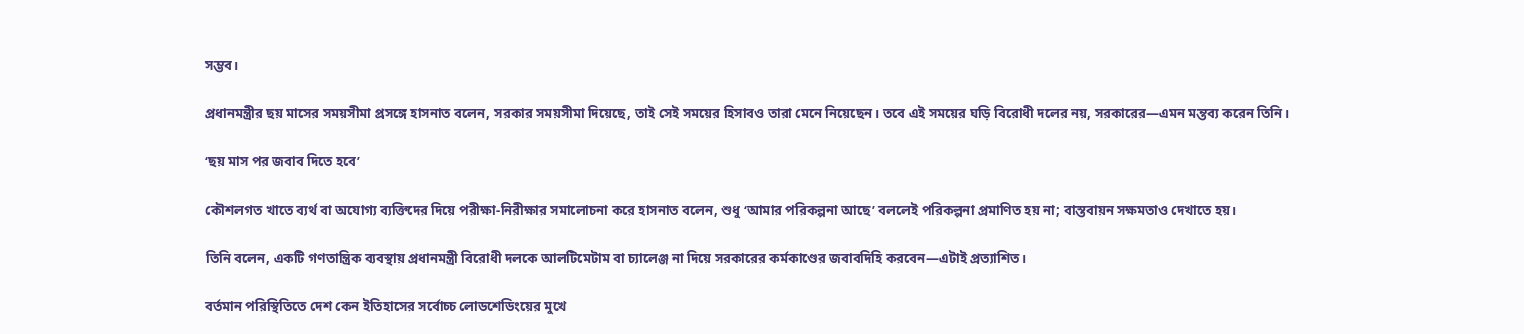সম্ভব।

প্রধানমন্ত্রীর ছয় মাসের সময়সীমা প্রসঙ্গে হাসনাত বলেন, সরকার সময়সীমা দিয়েছে, তাই সেই সময়ের হিসাবও তারা মেনে নিয়েছেন। তবে এই সময়ের ঘড়ি বিরোধী দলের নয়, সরকারের—এমন মন্তব্য করেন তিনি।

‘ছয় মাস পর জবাব দিতে হবে’

কৌশলগত খাতে ব্যর্থ বা অযোগ্য ব্যক্তিদের দিয়ে পরীক্ষা-নিরীক্ষার সমালোচনা করে হাসনাত বলেন, শুধু ‘আমার পরিকল্পনা আছে’ বললেই পরিকল্পনা প্রমাণিত হয় না; বাস্তবায়ন সক্ষমতাও দেখাতে হয়।

তিনি বলেন, একটি গণতান্ত্রিক ব্যবস্থায় প্রধানমন্ত্রী বিরোধী দলকে আলটিমেটাম বা চ্যালেঞ্জ না দিয়ে সরকারের কর্মকাণ্ডের জবাবদিহি করবেন—এটাই প্রত্যাশিত।

বর্তমান পরিস্থিতিতে দেশ কেন ইতিহাসের সর্বোচ্চ লোডশেডিংয়ের মুখে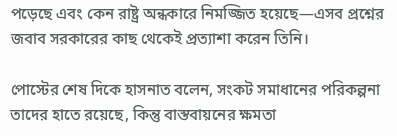পড়েছে এবং কেন রাষ্ট্র অন্ধকারে নিমজ্জিত হয়েছে—এসব প্রশ্নের জবাব সরকারের কাছ থেকেই প্রত্যাশা করেন তিনি।

পোস্টের শেষ দিকে হাসনাত বলেন, সংকট সমাধানের পরিকল্পনা তাদের হাতে রয়েছে, কিন্তু বাস্তবায়নের ক্ষমতা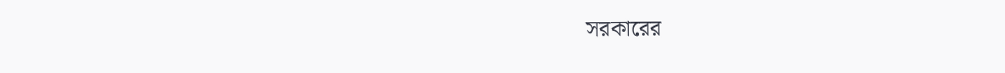সরকারের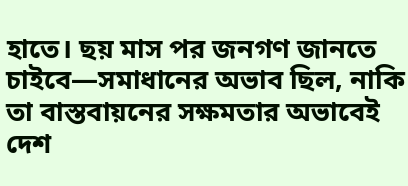হাতে। ছয় মাস পর জনগণ জানতে চাইবে—সমাধানের অভাব ছিল, নাকি তা বাস্তবায়নের সক্ষমতার অভাবেই দেশ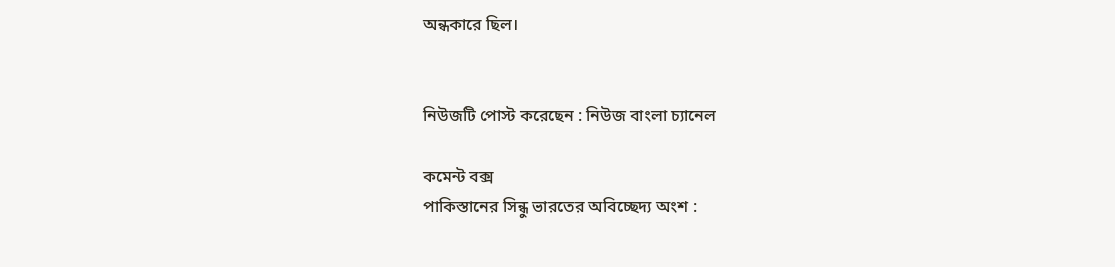অন্ধকারে ছিল।


নিউজটি পোস্ট করেছেন : নিউজ বাংলা চ্যানেল

কমেন্ট বক্স
পাকিস্তানের সিন্ধু ভারতের অবিচ্ছেদ্য অংশ :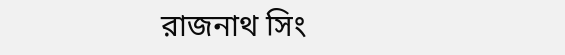রাজনাথ সিং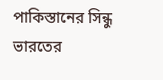পাকিস্তানের সিন্ধু ভারতের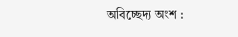অবিচ্ছেদ্য অংশ :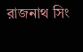রাজনাথ সিং